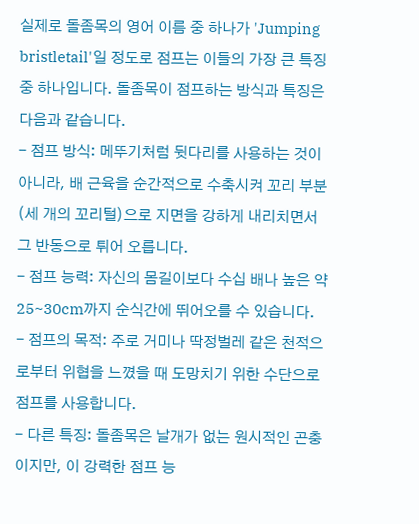실제로 돌좀목의 영어 이름 중 하나가 'Jumping bristletail'일 정도로 점프는 이들의 가장 큰 특징 중 하나입니다. 돌좀목이 점프하는 방식과 특징은 다음과 같습니다.
- 점프 방식: 메뚜기처럼 뒷다리를 사용하는 것이 아니라, 배 근육을 순간적으로 수축시켜 꼬리 부분(세 개의 꼬리털)으로 지면을 강하게 내리치면서 그 반동으로 튀어 오릅니다.
- 점프 능력: 자신의 몸길이보다 수십 배나 높은 약 25~30cm까지 순식간에 뛰어오를 수 있습니다.
- 점프의 목적: 주로 거미나 딱정벌레 같은 천적으로부터 위협을 느꼈을 때 도망치기 위한 수단으로 점프를 사용합니다.
- 다른 특징: 돌좀목은 날개가 없는 원시적인 곤충이지만, 이 강력한 점프 능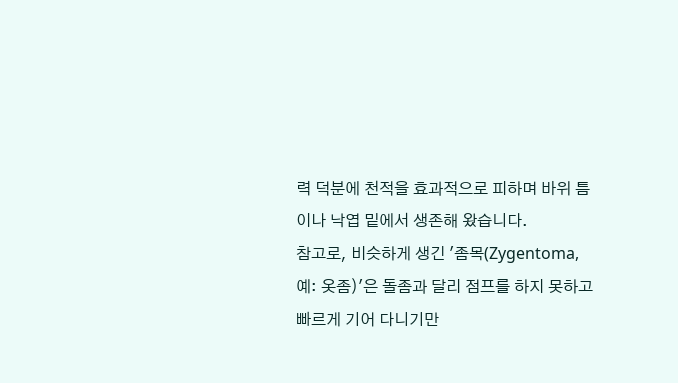력 덕분에 천적을 효과적으로 피하며 바위 틈이나 낙엽 밑에서 생존해 왔습니다.
참고로, 비슷하게 생긴 '좀목(Zygentoma, 예: 옷좀)'은 돌좀과 달리 점프를 하지 못하고 빠르게 기어 다니기만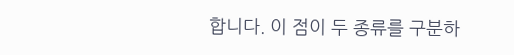합니다. 이 점이 두 종류를 구분하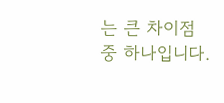는 큰 차이점 중 하나입니다.